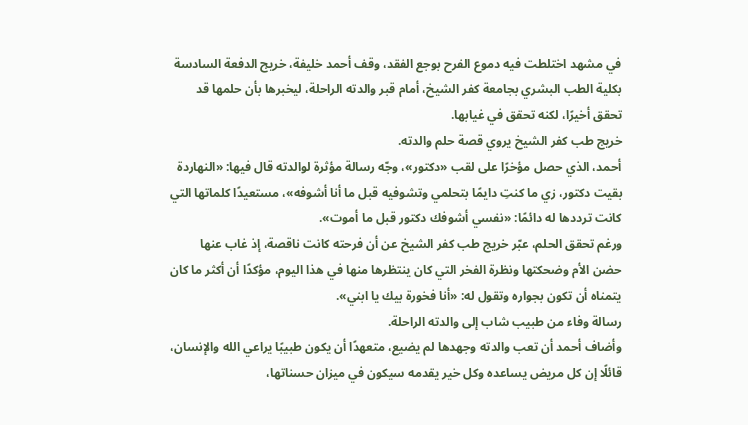في مشهد اختلطت فيه دموع الفرح بوجع الفقد، وقف أحمد خليفة، خريج الدفعة السادسة بكلية الطب البشري بجامعة كفر الشيخ، أمام قبر والدته الراحلة، ليخبرها بأن حلمها قد تحقق أخيرًا، لكنه تحقق في غيابها.
خريج طب كفر الشيخ يروي قصة حلم والدته.
أحمد، الذي حصل مؤخرًا على لقب «دكتور»، وجّه رسالة مؤثرة لوالدته قال فيها: «النهاردة بقيت دكتور، زي ما كنتِ دايمًا بتحلمي وتشوفيه قبل ما أنا أشوفه»، مستعيدًا كلماتها التي كانت ترددها له دائمًا: «نفسي أشوفك دكتور قبل ما أموت».
ورغم تحقق الحلم، عبّر خريج طب كفر الشيخ عن أن فرحته كانت ناقصة، إذ غاب عنها حضن الأم وضحكتها ونظرة الفخر التي كان ينتظرها منها في هذا اليوم، مؤكدًا أن أكثر ما كان يتمناه أن تكون بجواره وتقول له: «أنا فخورة بيك يا ابني».
رسالة وفاء من طبيب شاب إلى والدته الراحلة.
وأضاف أحمد أن تعب والدته وجهدها لم يضيع، متعهدًا أن يكون طبيبًا يراعي الله والإنسان، قائلًا إن كل مريض يساعده وكل خير يقدمه سيكون في ميزان حسناتها،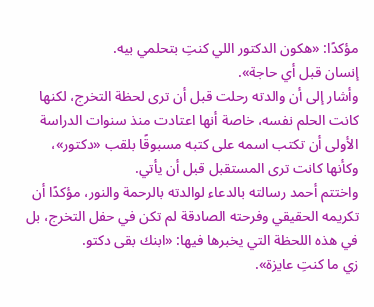مؤكدًا: «هكون الدكتور اللي كنتِ بتحلمي بيه.
إنسان قبل أي حاجة».
وأشار إلى أن والدته رحلت قبل أن ترى لحظة التخرج، لكنها كانت الحلم نفسه، خاصة أنها اعتادت منذ سنوات الدراسة الأولى أن تكتب اسمه على كتبه مسبوقًا بلقب «دكتور»، وكأنها كانت ترى المستقبل قبل أن يأتي.
واختتم أحمد رسالته بالدعاء لوالدته بالرحمة والنور، مؤكدًا أن تكريمه الحقيقي وفرحته الصادقة لم تكن في حفل التخرج، بل في هذه اللحظة التي يخبرها فيها: «ابنك بقى دكتو.
زي ما كنتِ عايزة».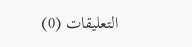التعليقات (0)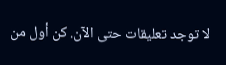لا توجد تعليقات حتى الآن. كن أول من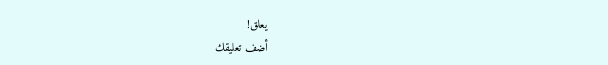يعلق!
أضف تعليقك